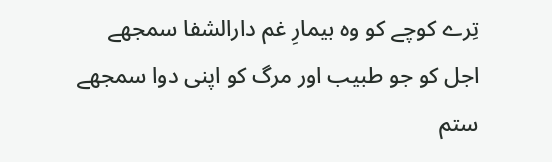تِرے کوچے کو وہ بیمارِ غم دارالشفا سمجھے
اجل کو جو طبیب اور مرگ کو اپنی دوا سمجھے
ستم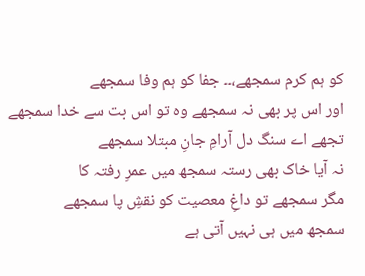کو ہم کرم سمجھے،۔۔ جفا کو ہم وفا سمجھے
اور اس پر بھی نہ سمجھے وہ تو اس بت سے خدا سمجھے
تجھے اے سنگ دل آرامِ جانِ مبتلا سمجھے
نہ آیا خاک بھی رستہ سمجھ میں عمرِ رفتہ کا
مگر سمجھے تو داغِ معصیت کو نقشِ پا سمجھے
سمجھ میں ہی نہیں آتی ہے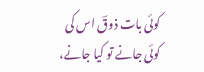کوئی بات ذوقؔ اس کی
کوئی جانے تو کیا جانے،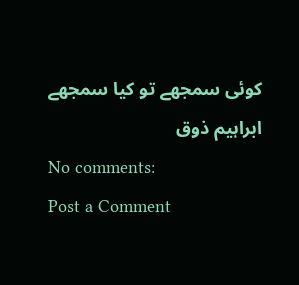کوئی سمجھے تو کیا سمجھے
ابراہیم ذوق
No comments:
Post a Comment